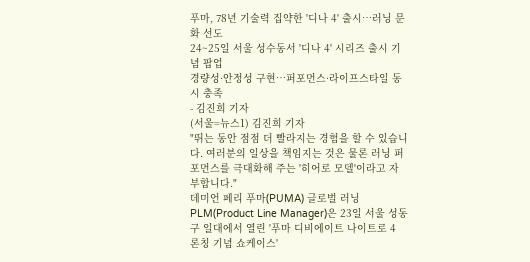푸마, 78년 기술력 집약한 '디나 4' 출시…러닝 문화 선도
24~25일 서울 성수동서 '디나 4' 시리즈 출시 기념 팝업
경량성·안정성 구현…퍼포먼스·라이프스타일 동시 충족
- 김진희 기자
(서울=뉴스1) 김진희 기자
"뛰는 동안 점점 더 빨라지는 경험을 할 수 있습니다. 여러분의 일상을 책임지는 것은 물론 러닝 퍼포먼스를 극대화해 주는 '히어로 모델'이라고 자부합니다."
데미언 페리 푸마(PUMA) 글로벌 러닝 PLM(Product Line Manager)은 23일 서울 성동구 일대에서 열린 '푸마 디비에이트 나이트로 4 론칭 기념 쇼케이스'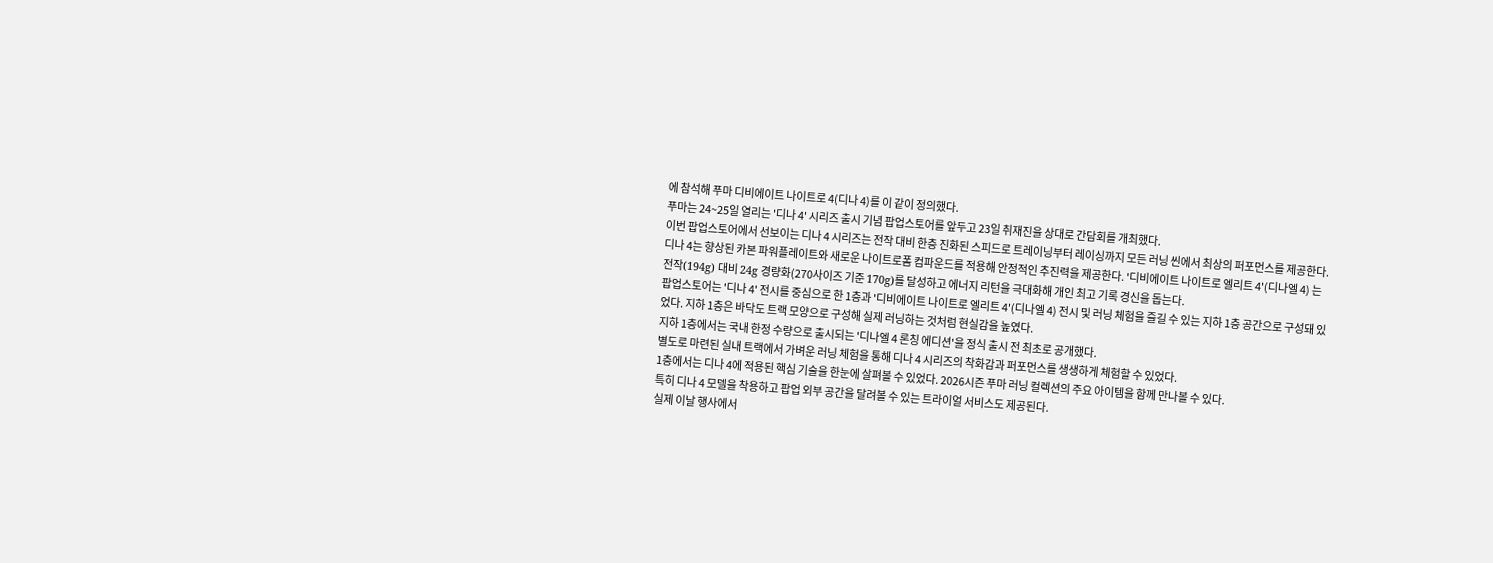에 참석해 푸마 디비에이트 나이트로 4(디나 4)를 이 같이 정의했다.
푸마는 24~25일 열리는 '디나 4' 시리즈 출시 기념 팝업스토어를 앞두고 23일 취재진을 상대로 간담회를 개최했다.
이번 팝업스토어에서 선보이는 디나 4 시리즈는 전작 대비 한층 진화된 스피드로 트레이닝부터 레이싱까지 모든 러닝 씬에서 최상의 퍼포먼스를 제공한다.
디나 4는 향상된 카본 파워플레이트와 새로운 나이트로폼 컴파운드를 적용해 안정적인 추진력을 제공한다. '디비에이트 나이트로 엘리트 4'(디나엘 4) 는 전작(194g) 대비 24g 경량화(270사이즈 기준 170g)를 달성하고 에너지 리턴을 극대화해 개인 최고 기록 경신을 돕는다.
팝업스토어는 '디나 4' 전시를 중심으로 한 1층과 '디비에이트 나이트로 엘리트 4'(디나엘 4) 전시 및 러닝 체험을 즐길 수 있는 지하 1층 공간으로 구성돼 있었다. 지하 1층은 바닥도 트랙 모양으로 구성해 실제 러닝하는 것처럼 현실감을 높였다.
지하 1층에서는 국내 한정 수량으로 출시되는 '디나엘 4 론칭 에디션'을 정식 출시 전 최초로 공개했다.
별도로 마련된 실내 트랙에서 가벼운 러닝 체험을 통해 디나 4 시리즈의 착화감과 퍼포먼스를 생생하게 체험할 수 있었다.
1층에서는 디나 4에 적용된 핵심 기술을 한눈에 살펴볼 수 있었다. 2026시즌 푸마 러닝 컬렉션의 주요 아이템을 함께 만나볼 수 있다.
특히 디나 4 모델을 착용하고 팝업 외부 공간을 달려볼 수 있는 트라이얼 서비스도 제공된다.
실제 이날 행사에서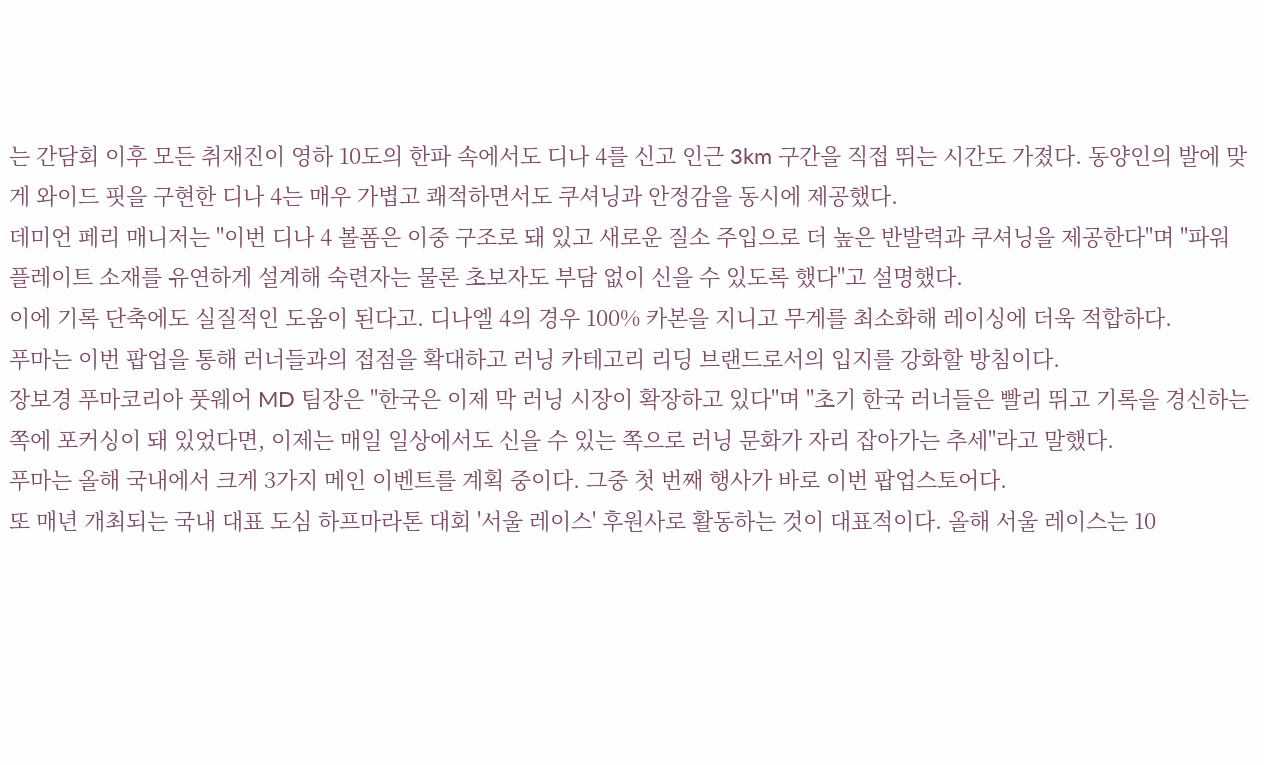는 간담회 이후 모든 취재진이 영하 10도의 한파 속에서도 디나 4를 신고 인근 3km 구간을 직접 뛰는 시간도 가졌다. 동양인의 발에 맞게 와이드 핏을 구현한 디나 4는 매우 가볍고 쾌적하면서도 쿠셔닝과 안정감을 동시에 제공했다.
데미언 페리 매니저는 "이번 디나 4 볼폼은 이중 구조로 돼 있고 새로운 질소 주입으로 더 높은 반발력과 쿠셔닝을 제공한다"며 "파워 플레이트 소재를 유연하게 설계해 숙련자는 물론 초보자도 부담 없이 신을 수 있도록 했다"고 설명했다.
이에 기록 단축에도 실질적인 도움이 된다고. 디나엘 4의 경우 100% 카본을 지니고 무게를 최소화해 레이싱에 더욱 적합하다.
푸마는 이번 팝업을 통해 러너들과의 접점을 확대하고 러닝 카테고리 리딩 브랜드로서의 입지를 강화할 방침이다.
장보경 푸마코리아 풋웨어 MD 팀장은 "한국은 이제 막 러닝 시장이 확장하고 있다"며 "초기 한국 러너들은 빨리 뛰고 기록을 경신하는 쪽에 포커싱이 돼 있었다면, 이제는 매일 일상에서도 신을 수 있는 쪽으로 러닝 문화가 자리 잡아가는 추세"라고 말했다.
푸마는 올해 국내에서 크게 3가지 메인 이벤트를 계획 중이다. 그중 첫 번째 행사가 바로 이번 팝업스토어다.
또 매년 개최되는 국내 대표 도심 하프마라톤 대회 '서울 레이스' 후원사로 활동하는 것이 대표적이다. 올해 서울 레이스는 10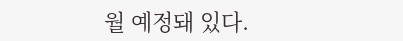월 예정돼 있다.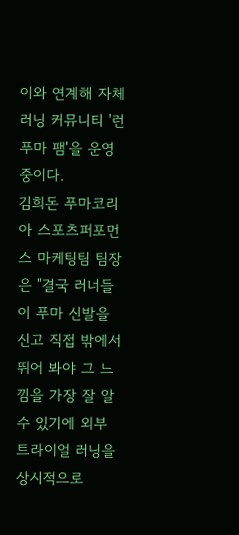이와 연계해 자체 러닝 커뮤니티 '런 푸마 팸'을 운영 중이다.
김희돈 푸마코리아 스포츠퍼포먼스 마케팅팀 팀장은 "결국 러너들이 푸마 신발을 신고 직접 밖에서 뛰어 봐야 그 느낌을 가장 잘 알 수 있기에 외부 트라이얼 러닝을 상시적으로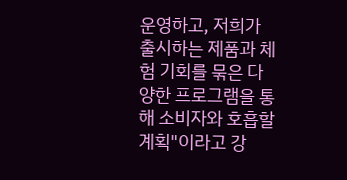운영하고, 저희가 출시하는 제품과 체험 기회를 묶은 다양한 프로그램을 통해 소비자와 호흡할 계획"이라고 강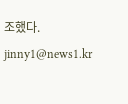조했다.
jinny1@news1.kr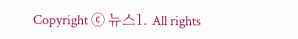Copyright ⓒ 뉴스1. All rights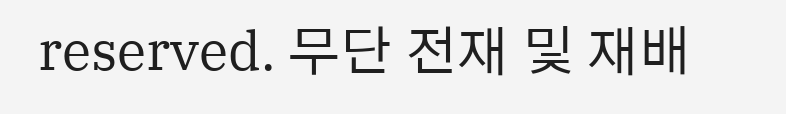reserved. 무단 전재 및 재배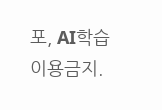포, AI학습 이용금지.